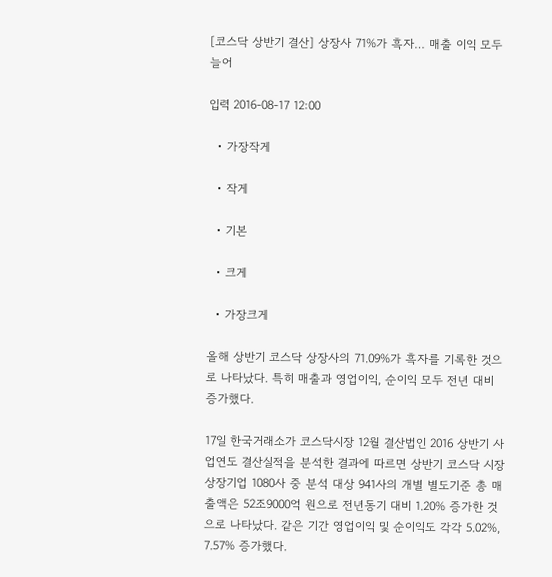[코스닥 상반기 결산] 상장사 71%가 흑자… 매출 이익 모두 늘어

입력 2016-08-17 12:00

  • 가장작게

  • 작게

  • 기본

  • 크게

  • 가장크게

올해 상반기 코스닥 상장사의 71.09%가 흑자를 기록한 것으로 나타났다. 특히 매출과 영업이익, 순이익 모두 전년 대비 증가했다.

17일 한국거래소가 코스닥시장 12월 결산법인 2016 상반기 사업연도 결산실적을 분석한 결과에 따르면 상반기 코스닥 시장 상장기업 1080사 중 분석 대상 941사의 개별 별도기준 총 매출액은 52조9000억 원으로 전년동기 대비 1.20% 증가한 것으로 나타났다. 같은 기간 영업이익 및 순이익도 각각 5.02%, 7.57% 증가했다.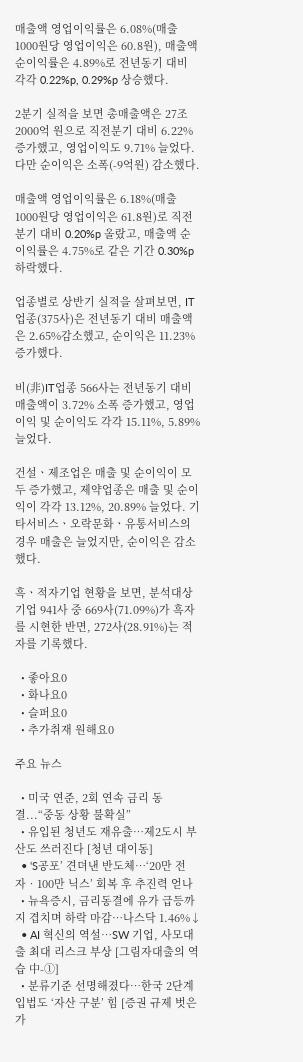매출액 영업이익률은 6.08%(매출 1000원당 영업이익은 60.8원), 매출액 순이익률은 4.89%로 전년동기 대비 각각 0.22%p, 0.29%p 상승했다.

2분기 실적을 보면 총매출액은 27조2000억 원으로 직전분기 대비 6.22% 증가했고, 영업이익도 9.71% 늘었다. 다만 순이익은 소폭(-9억원) 감소했다.

매출액 영업이익률은 6.18%(매출 1000원당 영업이익은 61.8원)로 직전분기 대비 0.20%p 올랐고, 매출액 순이익률은 4.75%로 같은 기간 0.30%p 하락했다.

업종별로 상반기 실적을 살펴보면, IT업종(375사)은 전년동기 대비 매출액은 2.65%감소했고, 순이익은 11.23% 증가했다.

비(非)IT업종 566사는 전년동기 대비 매출액이 3.72% 소폭 증가했고, 영업이익 및 순이익도 각각 15.11%, 5.89% 늘었다.

건설ㆍ제조업은 매출 및 순이익이 모두 증가했고, 제약업종은 매출 및 순이익이 각각 13.12%, 20.89% 늘었다. 기타서비스ㆍ오락문화ㆍ유통서비스의 경우 매출은 늘었지만, 순이익은 감소했다.

흑ㆍ적자기업 현황을 보면, 분석대상기업 941사 중 669사(71.09%)가 흑자를 시현한 반면, 272사(28.91%)는 적자를 기록했다.

  • 좋아요0
  • 화나요0
  • 슬퍼요0
  • 추가취재 원해요0

주요 뉴스

  • 미국 연준, 2회 연속 금리 동결...“중동 상황 불확실”
  • 유입된 청년도 재유출…제2도시 부산도 쓰러진다 [청년 대이동]
  • ‘S공포’ 견뎌낸 반도체…‘20만 전자‧100만 닉스’ 회복 후 추진력 얻나
  • 뉴욕증시, 금리동결에 유가 급등까지 겹치며 하락 마감…나스닥 1.46%↓
  • AI 혁신의 역설…SW 기업, 사모대출 최대 리스크 부상 [그림자대출의 역습 中-①]
  • 분류기준 선명해졌다…한국 2단계 입법도 ‘자산 구분’ 힘 [증권 규제 벗은 가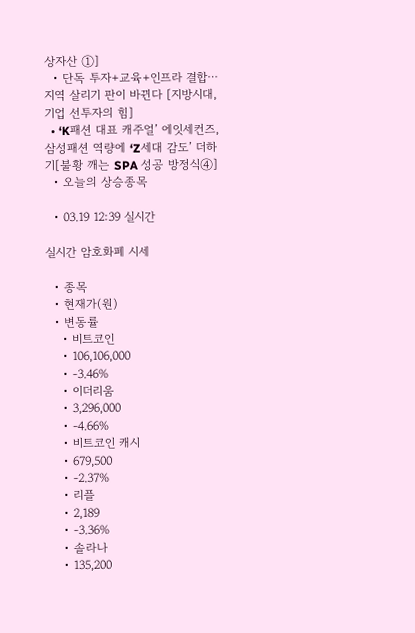상자산 ①]
  • 단독 투자+교육+인프라 결합⋯지역 살리기 판이 바뀐다 [지방시대, 기업 선투자의 힘]
  • ‘K패션 대표 캐주얼’ 에잇세컨즈, 삼성패션 역량에 ‘Z세대 감도’ 더하기[불황 깨는 SPA 성공 방정식④]
  • 오늘의 상승종목

  • 03.19 12:39 실시간

실시간 암호화폐 시세

  • 종목
  • 현재가(원)
  • 변동률
    • 비트코인
    • 106,106,000
    • -3.46%
    • 이더리움
    • 3,296,000
    • -4.66%
    • 비트코인 캐시
    • 679,500
    • -2.37%
    • 리플
    • 2,189
    • -3.36%
    • 솔라나
    • 135,200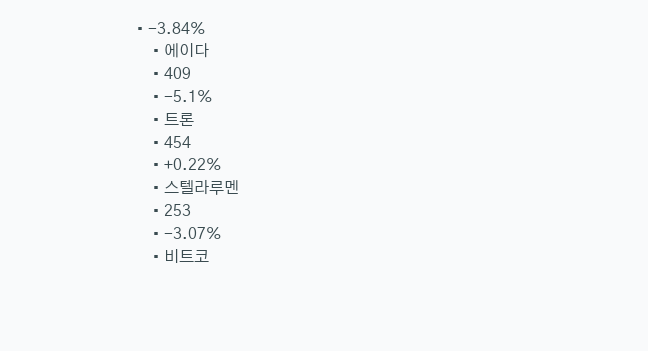• -3.84%
    • 에이다
    • 409
    • -5.1%
    • 트론
    • 454
    • +0.22%
    • 스텔라루멘
    • 253
    • -3.07%
    • 비트코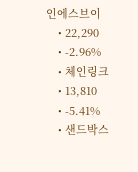인에스브이
    • 22,290
    • -2.96%
    • 체인링크
    • 13,810
    • -5.41%
    • 샌드박스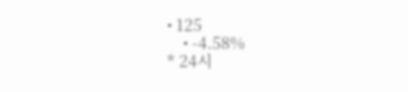• 125
    • -4.58%
* 24시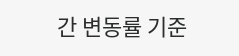간 변동률 기준